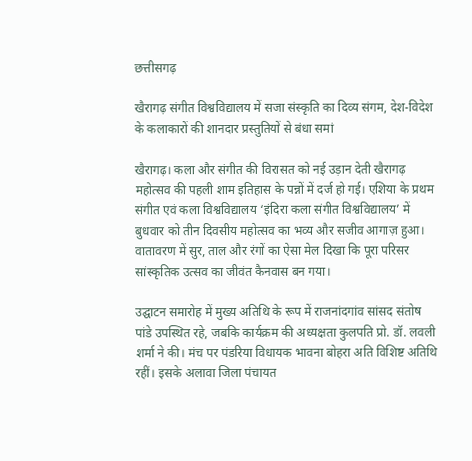छत्तीसगढ़

खैरागढ़ संगीत विश्वविद्यालय में सजा संस्कृति का दिव्य संगम, देश-विदेश के कलाकारों की शानदार प्रस्तुतियों से बंधा समां

खैरागढ़। कला और संगीत की विरासत को नई उड़ान देती खैरागढ़ महोत्सव की पहली शाम इतिहास के पन्नों में दर्ज हो गई। एशिया के प्रथम संगीत एवं कला विश्वविद्यालय ‘इंदिरा कला संगीत विश्वविद्यालय’ में बुधवार को तीन दिवसीय महोत्सव का भव्य और सजीव आगाज़ हुआ। वातावरण में सुर, ताल और रंगों का ऐसा मेल दिखा कि पूरा परिसर सांस्कृतिक उत्सव का जीवंत कैनवास बन गया।

उद्घाटन समारोह में मुख्य अतिथि के रूप में राजनांदगांव सांसद संतोष पांडे उपस्थित रहे, जबकि कार्यक्रम की अध्यक्षता कुलपति प्रो. डॉ. लवली शर्मा ने की। मंच पर पंडरिया विधायक भावना बोहरा अति विशिष्ट अतिथि रहीं। इसके अलावा जिला पंचायत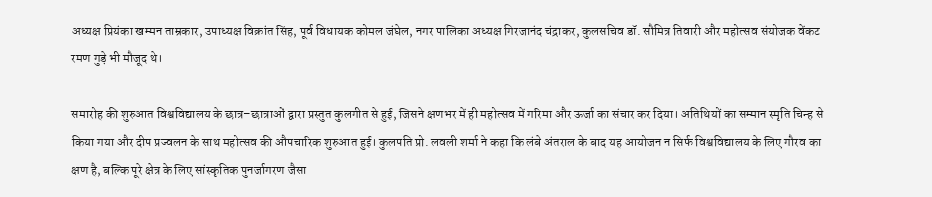अध्यक्ष प्रियंका खम्मन ताम्रकार, उपाध्यक्ष विक्रांत सिंह, पूर्व विधायक कोमल जंघेल, नगर पालिका अध्यक्ष गिरजानंद चंद्राकर, कुलसचिव डॉ. सौमित्र तिवारी और महोत्सव संयोजक वेंकट रमण गुड़े भी मौजूद थे।

समारोह की शुरुआत विश्वविद्यालय के छात्र–छात्राओं द्वारा प्रस्तुत कुलगीत से हुई, जिसने क्षणभर में ही महोत्सव में गरिमा और ऊर्जा का संचार कर दिया। अतिथियों का सम्मान स्मृति चिन्ह से किया गया और दीप प्रज्वलन के साथ महोत्सव की औपचारिक शुरुआत हुई। कुलपति प्रो. लवली शर्मा ने कहा कि लंबे अंतराल के बाद यह आयोजन न सिर्फ विश्वविद्यालय के लिए गौरव का क्षण है, बल्कि पूरे क्षेत्र के लिए सांस्कृतिक पुनर्जागरण जैसा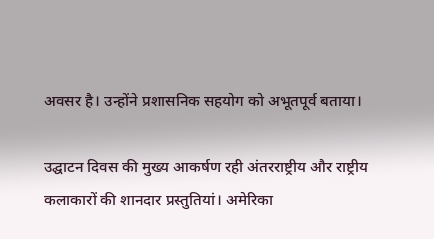अवसर है। उन्होंने प्रशासनिक सहयोग को अभूतपूर्व बताया।

उद्घाटन दिवस की मुख्य आकर्षण रही अंतरराष्ट्रीय और राष्ट्रीय कलाकारों की शानदार प्रस्तुतियां। अमेरिका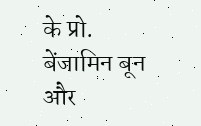के प्रो. बेंजामिन बून और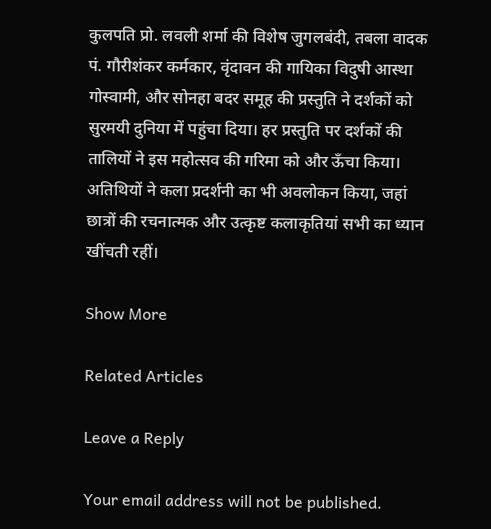कुलपति प्रो. लवली शर्मा की विशेष जुगलबंदी, तबला वादक पं. गौरीशंकर कर्मकार, वृंदावन की गायिका विदुषी आस्था गोस्वामी, और सोनहा बदर समूह की प्रस्तुति ने दर्शकों को सुरमयी दुनिया में पहुंचा दिया। हर प्रस्तुति पर दर्शकों की तालियों ने इस महोत्सव की गरिमा को और ऊँचा किया। अतिथियों ने कला प्रदर्शनी का भी अवलोकन किया, जहां छात्रों की रचनात्मक और उत्कृष्ट कलाकृतियां सभी का ध्यान खींचती रहीं।

Show More

Related Articles

Leave a Reply

Your email address will not be published.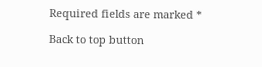Required fields are marked *

Back to top button